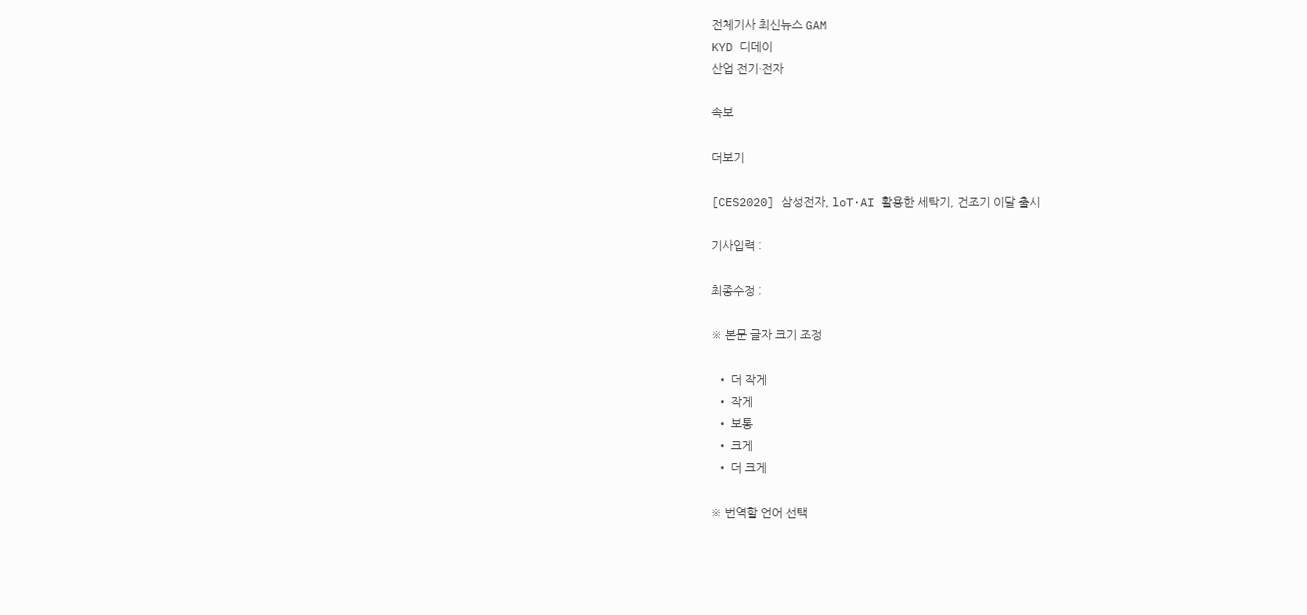전체기사 최신뉴스 GAM
KYD 디데이
산업 전기·전자

속보

더보기

[CES2020] 삼성전자, loT·AI 활용한 세탁기, 건조기 이달 출시

기사입력 :

최종수정 :

※ 본문 글자 크기 조정

  • 더 작게
  • 작게
  • 보통
  • 크게
  • 더 크게

※ 번역할 언어 선택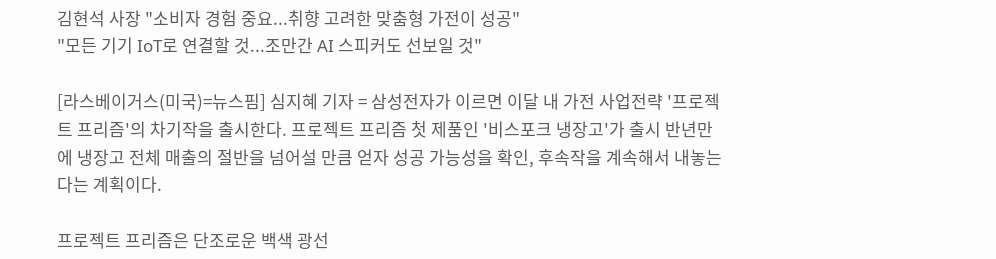김현석 사장 "소비자 경험 중요...취향 고려한 맞춤형 가전이 성공"
"모든 기기 IoT로 연결할 것...조만간 AI 스피커도 선보일 것"

[라스베이거스(미국)=뉴스핌] 심지혜 기자 = 삼성전자가 이르면 이달 내 가전 사업전략 '프로젝트 프리즘'의 차기작을 출시한다. 프로젝트 프리즘 첫 제품인 '비스포크 냉장고'가 출시 반년만에 냉장고 전체 매출의 절반을 넘어설 만큼 얻자 성공 가능성을 확인, 후속작을 계속해서 내놓는다는 계획이다.

프로젝트 프리즘은 단조로운 백색 광선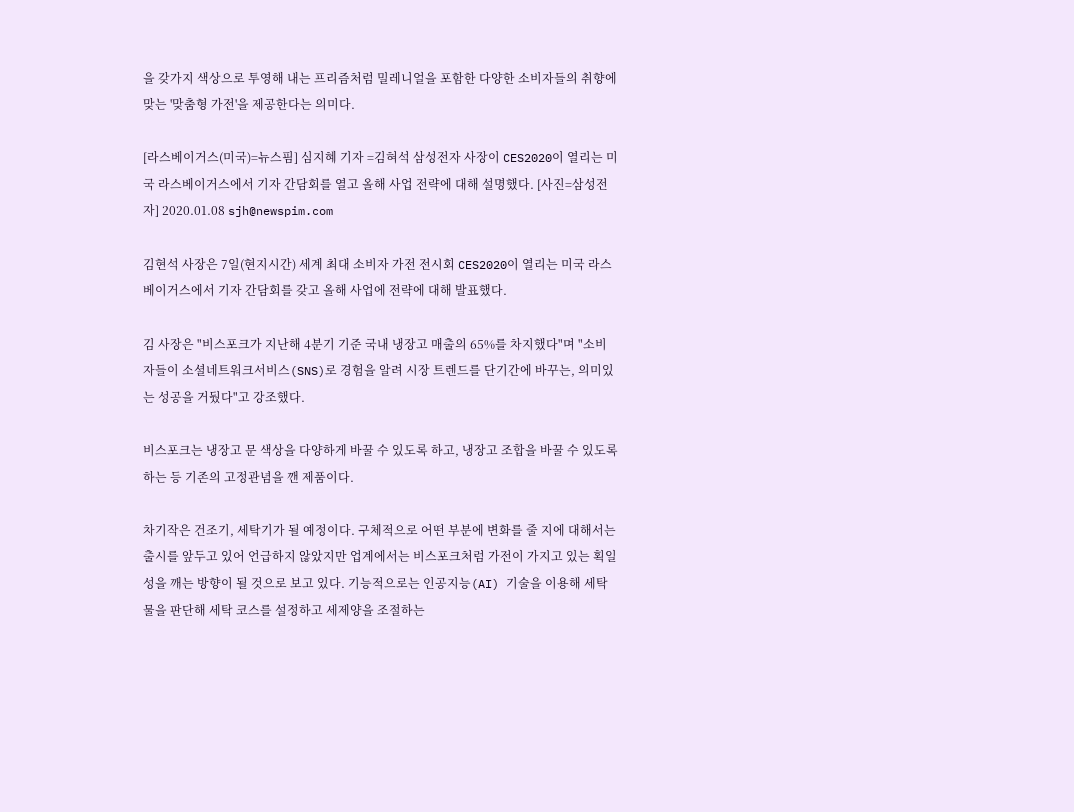을 갖가지 색상으로 투영해 내는 프리즘처럼 밀레니얼을 포함한 다양한 소비자들의 취향에 맞는 '맞춤형 가전'을 제공한다는 의미다.

[라스베이거스(미국)=뉴스핌] 심지혜 기자 =김혀석 삼성전자 사장이 CES2020이 열리는 미국 라스베이거스에서 기자 간담회를 열고 올해 사업 전략에 대해 설명했다. [사진=삼성전자] 2020.01.08 sjh@newspim.com

김현석 사장은 7일(현지시간) 세계 최대 소비자 가전 전시회 CES2020이 열리는 미국 라스베이거스에서 기자 간담회를 갖고 올해 사업에 전략에 대해 발표했다.

김 사장은 "비스포크가 지난해 4분기 기준 국내 냉장고 매출의 65%를 차지했다"며 "소비자들이 소셜네트워크서비스(SNS)로 경험을 알려 시장 트렌드를 단기간에 바꾸는, 의미있는 성공을 거뒀다"고 강조했다.

비스포크는 냉장고 문 색상을 다양하게 바꿀 수 있도록 하고, 냉장고 조합을 바꿀 수 있도록 하는 등 기존의 고정관념을 깬 제품이다.

차기작은 건조기, 세탁기가 될 예정이다. 구체적으로 어떤 부분에 변화를 줄 지에 대해서는 출시를 앞두고 있어 언급하지 않았지만 업계에서는 비스포크처럼 가전이 가지고 있는 획일성을 깨는 방향이 될 것으로 보고 있다. 기능적으로는 인공지능(AI) 기술을 이용해 세탁물을 판단해 세탁 코스를 설정하고 세제양을 조절하는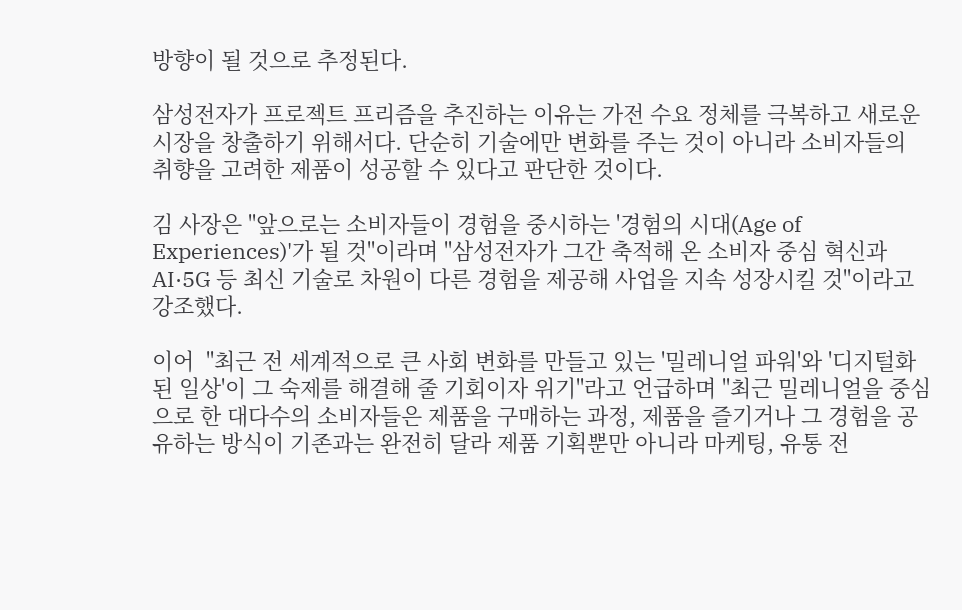방향이 될 것으로 추정된다.

삼성전자가 프로젝트 프리즘을 추진하는 이유는 가전 수요 정체를 극복하고 새로운 시장을 창출하기 위해서다. 단순히 기술에만 변화를 주는 것이 아니라 소비자들의 취향을 고려한 제품이 성공할 수 있다고 판단한 것이다.

김 사장은 "앞으로는 소비자들이 경험을 중시하는 '경험의 시대(Age of Experiences)'가 될 것"이라며 "삼성전자가 그간 축적해 온 소비자 중심 혁신과 AI·5G 등 최신 기술로 차원이 다른 경험을 제공해 사업을 지속 성장시킬 것"이라고 강조했다.

이어  "최근 전 세계적으로 큰 사회 변화를 만들고 있는 '밀레니얼 파워'와 '디지털화된 일상'이 그 숙제를 해결해 줄 기회이자 위기"라고 언급하며 "최근 밀레니얼을 중심으로 한 대다수의 소비자들은 제품을 구매하는 과정, 제품을 즐기거나 그 경험을 공유하는 방식이 기존과는 완전히 달라 제품 기획뿐만 아니라 마케팅, 유통 전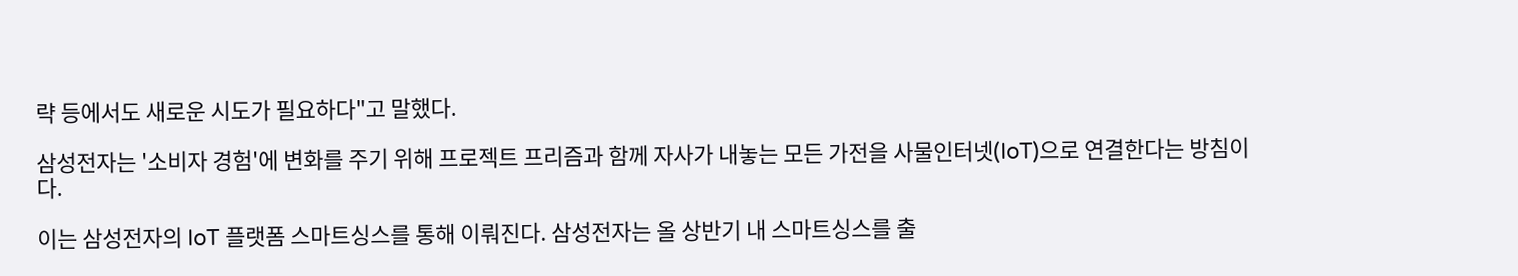략 등에서도 새로운 시도가 필요하다"고 말했다.

삼성전자는 '소비자 경험'에 변화를 주기 위해 프로젝트 프리즘과 함께 자사가 내놓는 모든 가전을 사물인터넷(IoT)으로 연결한다는 방침이다.

이는 삼성전자의 IoT 플랫폼 스마트싱스를 통해 이뤄진다. 삼성전자는 올 상반기 내 스마트싱스를 출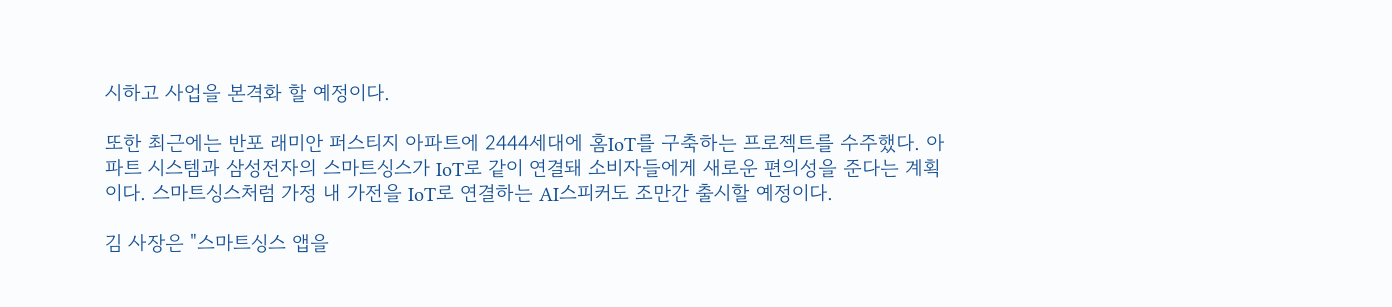시하고 사업을 본격화 할 예정이다.

또한 최근에는 반포 래미안 퍼스티지 아파트에 2444세대에 홈IoT를 구축하는 프로젝트를 수주했다. 아파트 시스템과 삼성전자의 스마트싱스가 IoT로 같이 연결돼 소비자들에게 새로운 편의성을 준다는 계획이다. 스마트싱스처럼 가정 내 가전을 IoT로 연결하는 AI스피커도 조만간 출시할 예정이다.

김 사장은 "스마트싱스 앱을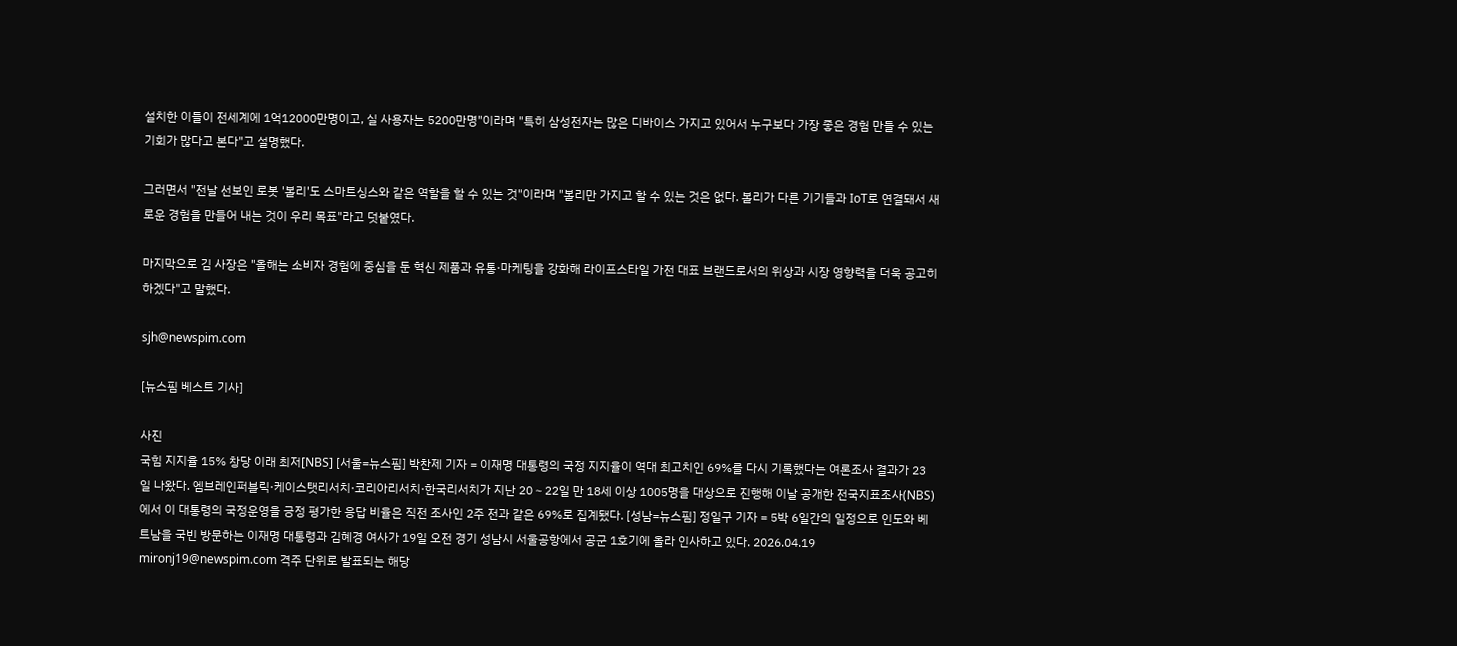설치한 이들이 전세계에 1억12000만명이고, 실 사용자는 5200만명"이라며 "특히 삼성전자는 많은 디바이스 가지고 있어서 누구보다 가장 좋은 경험 만들 수 있는 기회가 많다고 본다"고 설명했다.

그러면서 "전날 선보인 로봇 '볼리'도 스마트싱스와 같은 역할을 할 수 있는 것"이라며 "볼리만 가지고 할 수 있는 것은 없다. 볼리가 다른 기기들과 IoT로 연결돼서 새로운 경험을 만들어 내는 것이 우리 목표"라고 덧붙였다.

마지막으로 김 사장은 "올해는 소비자 경험에 중심을 둔 혁신 제품과 유통·마케팅을 강화해 라이프스타일 가전 대표 브랜드로서의 위상과 시장 영향력을 더욱 공고히 하겠다"고 말했다.

sjh@newspim.com

[뉴스핌 베스트 기사]

사진
국힘 지지율 15% 창당 이래 최저[NBS] [서울=뉴스핌] 박찬제 기자 = 이재명 대통령의 국정 지지율이 역대 최고치인 69%를 다시 기록했다는 여론조사 결과가 23일 나왔다. 엠브레인퍼블릭·케이스탯리서치·코리아리서치·한국리서치가 지난 20∼22일 만 18세 이상 1005명을 대상으로 진행해 이날 공개한 전국지표조사(NBS)에서 이 대통령의 국정운영을 긍정 평가한 응답 비율은 직전 조사인 2주 전과 같은 69%로 집계됐다. [성남=뉴스핌] 정일구 기자 = 5박 6일간의 일정으로 인도와 베트남을 국빈 방문하는 이재명 대통령과 김혜경 여사가 19일 오전 경기 성남시 서울공항에서 공군 1호기에 올라 인사하고 있다. 2026.04.19 mironj19@newspim.com 격주 단위로 발표되는 해당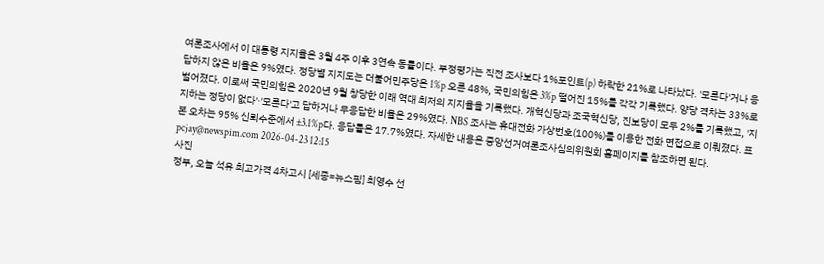여론조사에서 이 대통령 지지율은 3월 4주 이후 3연속 동률이다. 부정평가는 직전 조사보다 1%포인트(p) 하락한 21%로 나타났다. '모른다'거나 응답하지 않은 비율은 9%였다. 정당별 지지도는 더불어민주당은 1%p 오른 48%, 국민의힘은 3%p 떨어진 15%를 각각 기록했다. 양당 격차는 33%로 벌어졌다. 이로써 국민의힘은 2020년 9월 창당한 이래 역대 최저의 지지율을 기록했다. 개혁신당과 조국혁신당, 진보당이 모두 2%를 기록했고, '지지하는 정당이 없다'·'모른다'고 답하거나 무응답한 비율은 29%였다. NBS 조사는 휴대전화 가상번호(100%)를 이용한 전화 면접으로 이뤄졌다. 표본 오차는 95% 신뢰수준에서 ±3.1%p다. 응답률은 17.7%였다. 자세한 내용은 중앙선거여론조사심의위원회 홈페이지를 참조하면 된다. pcjay@newspim.com 2026-04-23 12:15
사진
정부, 오늘 석유 최고가격 4차고시 [세종=뉴스핌] 최영수 선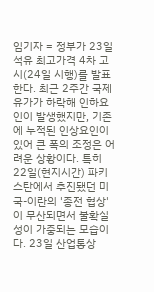임기자 = 정부가 23일 석유 최고가격 4차 고시(24일 시행)를 발표한다. 최근 2주간 국제유가가 하락해 인하요인이 발생했지만, 기존에 누적된 인상요인이 있어 큰 폭의 조정은 어려운 상황이다. 특히 22일(현지시간) 파키스탄에서 추진됐던 미국-이란의 '종전 협상'이 무산되면서 불확실성이 가중되는 모습이다. 23일 산업통상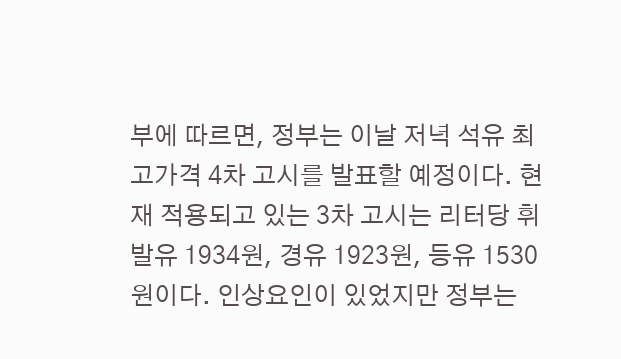부에 따르면, 정부는 이날 저녁 석유 최고가격 4차 고시를 발표할 예정이다. 현재 적용되고 있는 3차 고시는 리터당 휘발유 1934원, 경유 1923원, 등유 1530원이다. 인상요인이 있었지만 정부는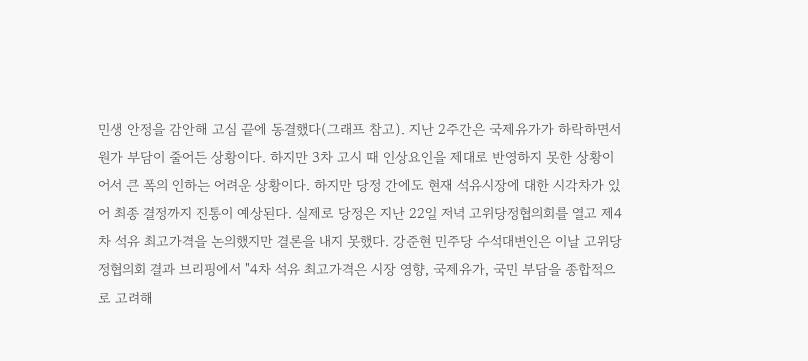민생 안정을 감안해 고심 끝에 동결했다(그래프 참고). 지난 2주간은 국제유가가 하락하면서 원가 부담이 줄어든 상황이다. 하지만 3차 고시 때 인상요인을 제대로 반영하지 못한 상황이어서 큰 폭의 인하는 어려운 상황이다. 하지만 당정 간에도 현재 석유시장에 대한 시각차가 있어 최종 결정까지 진통이 예상된다. 실제로 당정은 지난 22일 저녁 고위당정협의회를 열고 제4차 석유 최고가격을 논의했지만 결론을 내지 못했다. 강준현 민주당 수석대변인은 이날 고위당정협의회 결과 브리핑에서 "4차 석유 최고가격은 시장 영향, 국제유가, 국민 부담을 종합적으로 고려해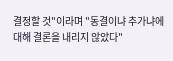결정할 것"이라며 "동결이냐 추가냐에 대해 결론을 내리지 않았다"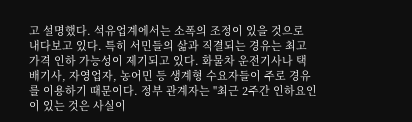고 설명했다. 석유업계에서는 소폭의 조정이 있을 것으로 내다보고 있다. 특히 서민들의 삶과 직결되는 경유는 최고가격 인하 가능성이 제기되고 있다. 화물차 운전기사나 택배기사, 자영업자, 농어민 등 생계형 수요자들이 주로 경유를 이용하기 때문이다. 정부 관계자는 "최근 2주간 인하요인이 있는 것은 사실이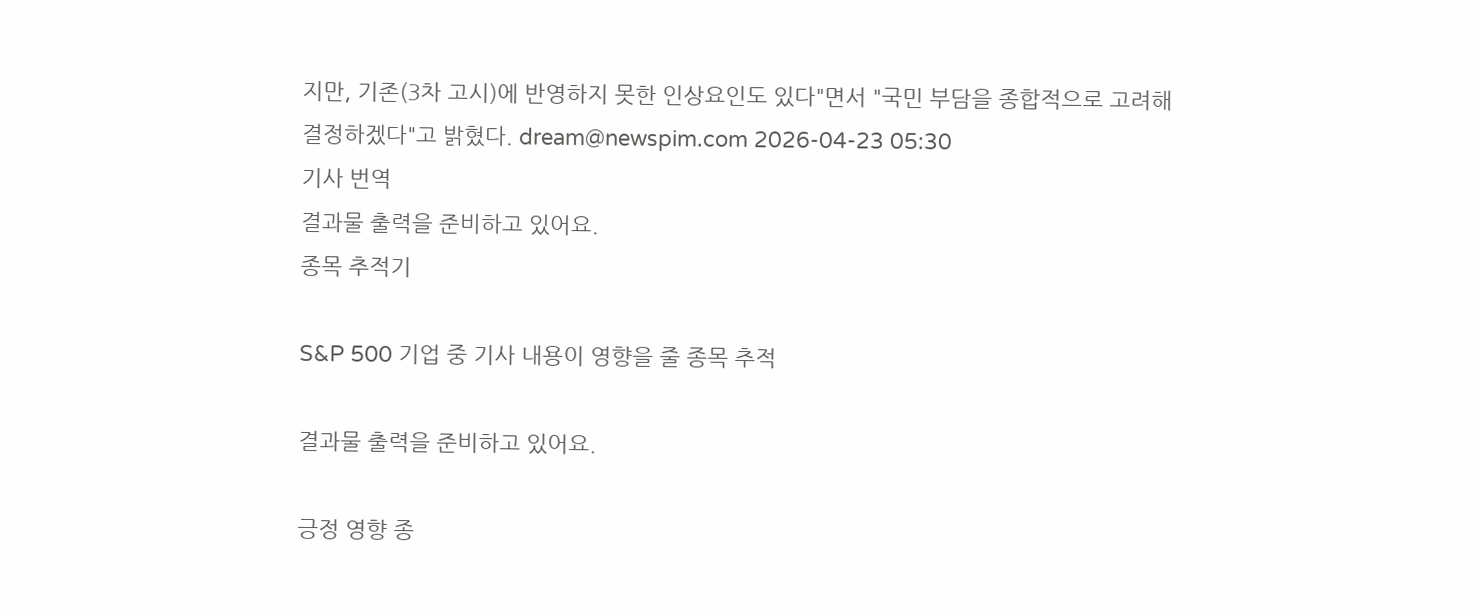지만, 기존(3차 고시)에 반영하지 못한 인상요인도 있다"면서 "국민 부담을 종합적으로 고려해 결정하겠다"고 밝혔다. dream@newspim.com 2026-04-23 05:30
기사 번역
결과물 출력을 준비하고 있어요.
종목 추적기

S&P 500 기업 중 기사 내용이 영향을 줄 종목 추적

결과물 출력을 준비하고 있어요.

긍정 영향 종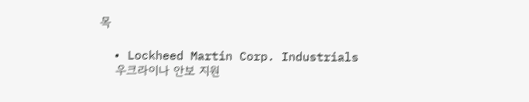목

  • Lockheed Martin Corp. Industrials
    우크라이나 안보 지원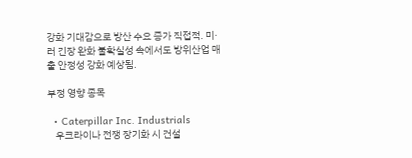강화 기대감으로 방산 수요 증가 직접적. 미·러 긴장 완화 불확실성 속에서도 방위산업 매출 안정성 강화 예상됨.

부정 영향 종목

  • Caterpillar Inc. Industrials
    우크라이나 전쟁 장기화 시 건설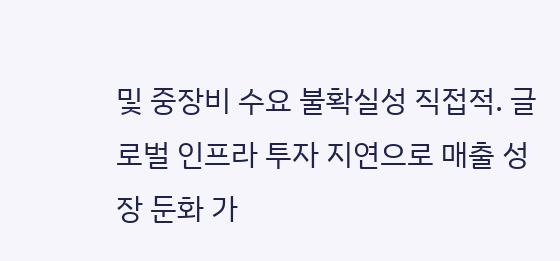및 중장비 수요 불확실성 직접적. 글로벌 인프라 투자 지연으로 매출 성장 둔화 가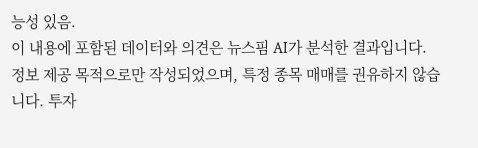능성 있음.
이 내용에 포함된 데이터와 의견은 뉴스핌 AI가 분석한 결과입니다. 정보 제공 목적으로만 작성되었으며, 특정 종목 매매를 권유하지 않습니다. 투자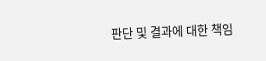판단 및 결과에 대한 책임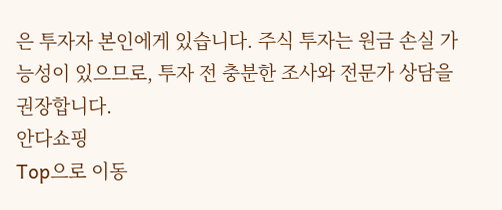은 투자자 본인에게 있습니다. 주식 투자는 원금 손실 가능성이 있으므로, 투자 전 충분한 조사와 전문가 상담을 권장합니다.
안다쇼핑
Top으로 이동